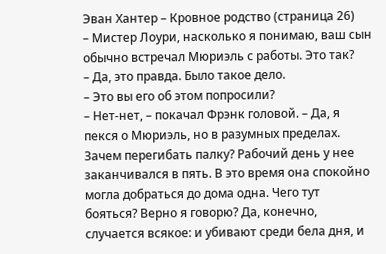Эван Хантер – Кровное родство (страница 26)
– Мистер Лоури, насколько я понимаю, ваш сын обычно встречал Мюриэль с работы. Это так?
– Да, это правда. Было такое дело.
– Это вы его об этом попросили?
– Нет-нет, – покачал Фрэнк головой. – Да, я пекся о Мюриэль, но в разумных пределах. Зачем перегибать палку? Рабочий день у нее заканчивался в пять. В это время она спокойно могла добраться до дома одна. Чего тут бояться? Верно я говорю? Да, конечно, случается всякое: и убивают среди бела дня, и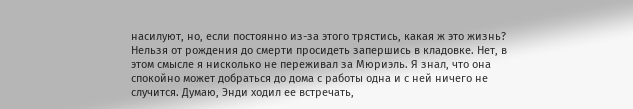насилуют, но, если постоянно из-за этого трястись, какая ж это жизнь? Нельзя от рождения до смерти просидеть запершись в кладовке. Нет, в этом смысле я нисколько не переживал за Мюриэль. Я знал, что она спокойно может добраться до дома с работы одна и с ней ничего не случится. Думаю, Энди ходил ее встречать,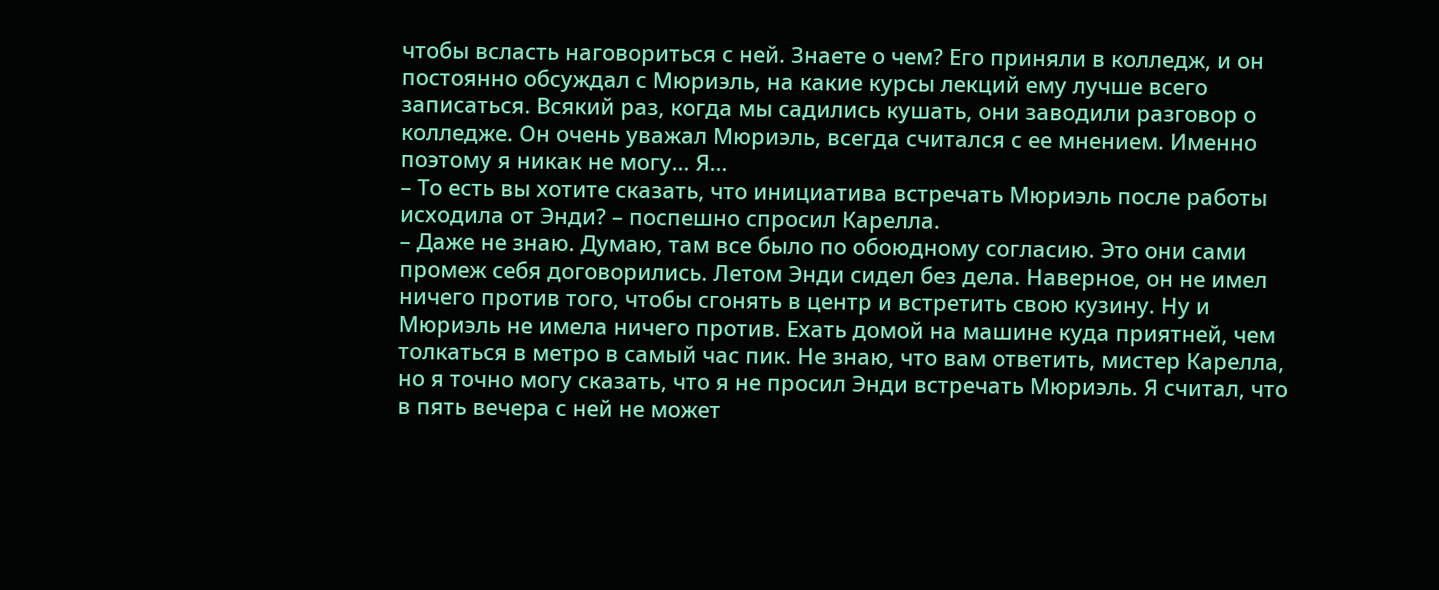чтобы всласть наговориться с ней. Знаете о чем? Его приняли в колледж, и он постоянно обсуждал с Мюриэль, на какие курсы лекций ему лучше всего записаться. Всякий раз, когда мы садились кушать, они заводили разговор о колледже. Он очень уважал Мюриэль, всегда считался с ее мнением. Именно поэтому я никак не могу… Я…
– То есть вы хотите сказать, что инициатива встречать Мюриэль после работы исходила от Энди? – поспешно спросил Карелла.
– Даже не знаю. Думаю, там все было по обоюдному согласию. Это они сами промеж себя договорились. Летом Энди сидел без дела. Наверное, он не имел ничего против того, чтобы сгонять в центр и встретить свою кузину. Ну и Мюриэль не имела ничего против. Ехать домой на машине куда приятней, чем толкаться в метро в самый час пик. Не знаю, что вам ответить, мистер Карелла, но я точно могу сказать, что я не просил Энди встречать Мюриэль. Я считал, что в пять вечера с ней не может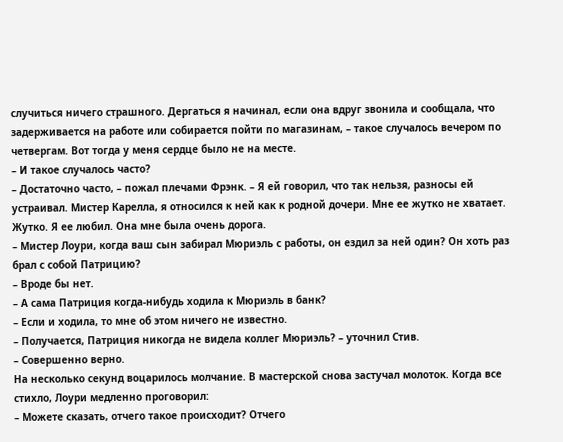случиться ничего страшного. Дергаться я начинал, если она вдруг звонила и сообщала, что задерживается на работе или собирается пойти по магазинам, – такое случалось вечером по четвергам. Вот тогда у меня сердце было не на месте.
– И такое случалось часто?
– Достаточно часто, – пожал плечами Фрэнк. – Я ей говорил, что так нельзя, разносы ей устраивал. Мистер Карелла, я относился к ней как к родной дочери. Мне ее жутко не хватает. Жутко. Я ее любил. Она мне была очень дорога.
– Мистер Лоури, когда ваш сын забирал Мюриэль с работы, он ездил за ней один? Он хоть раз брал с собой Патрицию?
– Вроде бы нет.
– А сама Патриция когда-нибудь ходила к Мюриэль в банк?
– Если и ходила, то мне об этом ничего не известно.
– Получается, Патриция никогда не видела коллег Мюриэль? – уточнил Стив.
– Совершенно верно.
На несколько секунд воцарилось молчание. В мастерской снова застучал молоток. Когда все стихло, Лоури медленно проговорил:
– Можете сказать, отчего такое происходит? Отчего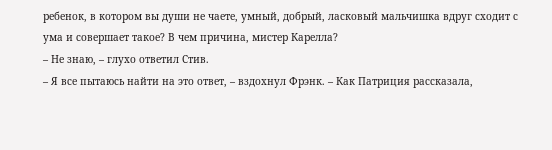ребенок, в котором вы души не чаете, умный, добрый, ласковый мальчишка вдруг сходит с ума и совершает такое? В чем причина, мистер Карелла?
– Не знаю, – глухо ответил Стив.
– Я все пытаюсь найти на это ответ, – вздохнул Фрэнк. – Как Патриция рассказала,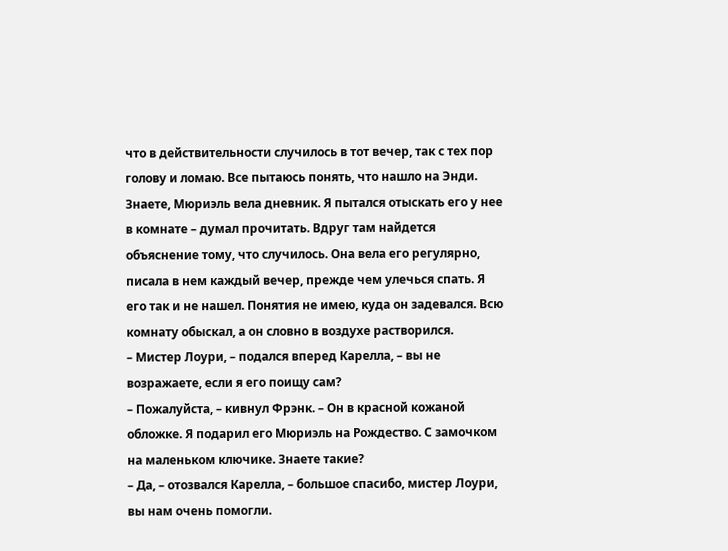что в действительности случилось в тот вечер, так с тех пор голову и ломаю. Все пытаюсь понять, что нашло на Энди. Знаете, Мюриэль вела дневник. Я пытался отыскать его у нее в комнате – думал прочитать. Вдруг там найдется объяснение тому, что случилось. Она вела его регулярно, писала в нем каждый вечер, прежде чем улечься спать. Я его так и не нашел. Понятия не имею, куда он задевался. Всю комнату обыскал, а он словно в воздухе растворился.
– Мистер Лоури, – подался вперед Карелла, – вы не возражаете, если я его поищу сам?
– Пожалуйста, – кивнул Фрэнк. – Он в красной кожаной обложке. Я подарил его Мюриэль на Рождество. С замочком на маленьком ключике. Знаете такие?
– Да, – отозвался Карелла, – большое спасибо, мистер Лоури, вы нам очень помогли.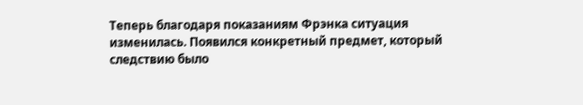Теперь благодаря показаниям Фрэнка ситуация изменилась. Появился конкретный предмет, который следствию было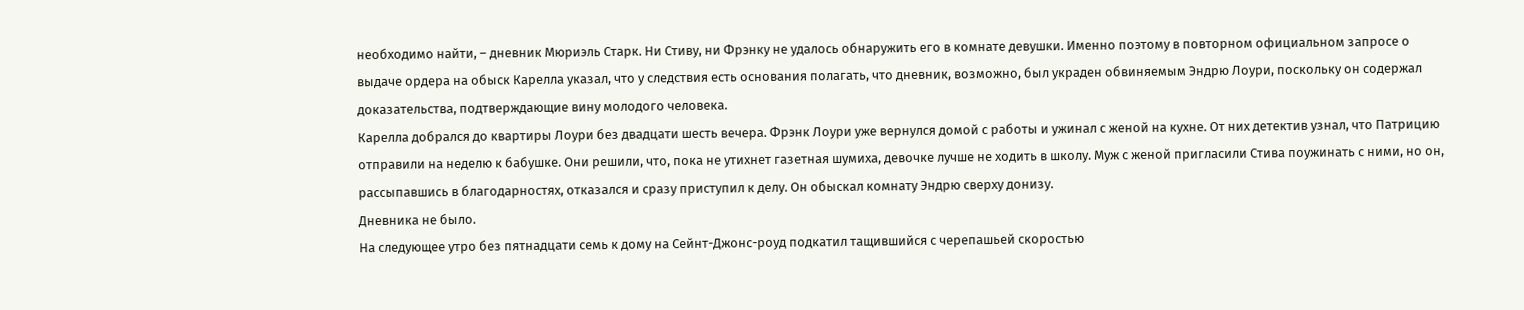необходимо найти, – дневник Мюриэль Старк. Ни Стиву, ни Фрэнку не удалось обнаружить его в комнате девушки. Именно поэтому в повторном официальном запросе о выдаче ордера на обыск Карелла указал, что у следствия есть основания полагать, что дневник, возможно, был украден обвиняемым Эндрю Лоури, поскольку он содержал доказательства, подтверждающие вину молодого человека.
Карелла добрался до квартиры Лоури без двадцати шесть вечера. Фрэнк Лоури уже вернулся домой с работы и ужинал с женой на кухне. От них детектив узнал, что Патрицию отправили на неделю к бабушке. Они решили, что, пока не утихнет газетная шумиха, девочке лучше не ходить в школу. Муж с женой пригласили Стива поужинать с ними, но он, рассыпавшись в благодарностях, отказался и сразу приступил к делу. Он обыскал комнату Эндрю сверху донизу.
Дневника не было.
На следующее утро без пятнадцати семь к дому на Сейнт-Джонс-роуд подкатил тащившийся с черепашьей скоростью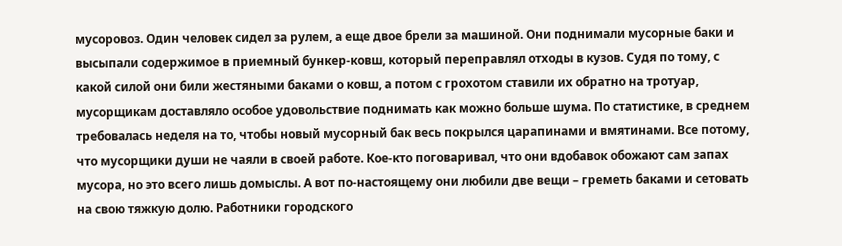мусоровоз. Один человек сидел за рулем, а еще двое брели за машиной. Они поднимали мусорные баки и высыпали содержимое в приемный бункер-ковш, который переправлял отходы в кузов. Судя по тому, с какой силой они били жестяными баками о ковш, а потом с грохотом ставили их обратно на тротуар, мусорщикам доставляло особое удовольствие поднимать как можно больше шума. По статистике, в среднем требовалась неделя на то, чтобы новый мусорный бак весь покрылся царапинами и вмятинами. Все потому, что мусорщики души не чаяли в своей работе. Кое-кто поговаривал, что они вдобавок обожают сам запах мусора, но это всего лишь домыслы. А вот по-настоящему они любили две вещи – греметь баками и сетовать на свою тяжкую долю. Работники городского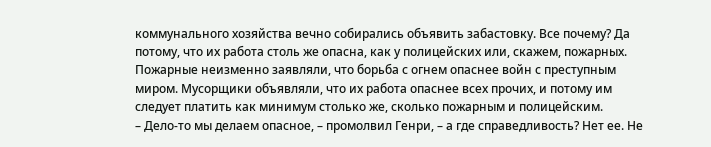коммунального хозяйства вечно собирались объявить забастовку. Все почему? Да потому, что их работа столь же опасна, как у полицейских или, скажем, пожарных. Пожарные неизменно заявляли, что борьба с огнем опаснее войн с преступным миром. Мусорщики объявляли, что их работа опаснее всех прочих, и потому им следует платить как минимум столько же, сколько пожарным и полицейским.
– Дело-то мы делаем опасное, – промолвил Генри, – а где справедливость? Нет ее. Не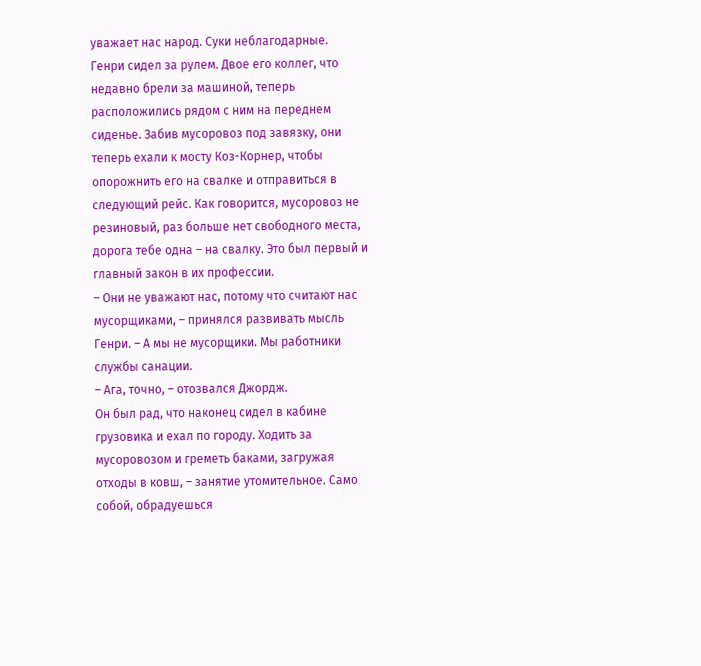уважает нас народ. Суки неблагодарные.
Генри сидел за рулем. Двое его коллег, что недавно брели за машиной, теперь расположились рядом с ним на переднем сиденье. Забив мусоровоз под завязку, они теперь ехали к мосту Коз-Корнер, чтобы опорожнить его на свалке и отправиться в следующий рейс. Как говорится, мусоровоз не резиновый, раз больше нет свободного места, дорога тебе одна – на свалку. Это был первый и главный закон в их профессии.
– Они не уважают нас, потому что считают нас мусорщиками, – принялся развивать мысль Генри. – А мы не мусорщики. Мы работники службы санации.
– Ага, точно, – отозвался Джордж.
Он был рад, что наконец сидел в кабине грузовика и ехал по городу. Ходить за мусоровозом и греметь баками, загружая отходы в ковш, – занятие утомительное. Само собой, обрадуешься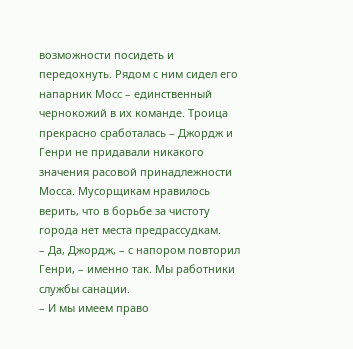возможности посидеть и передохнуть. Рядом с ним сидел его напарник Мосс – единственный чернокожий в их команде. Троица прекрасно сработалась – Джордж и Генри не придавали никакого значения расовой принадлежности Мосса. Мусорщикам нравилось верить, что в борьбе за чистоту города нет места предрассудкам.
– Да, Джордж, – с напором повторил Генри, – именно так. Мы работники службы санации.
– И мы имеем право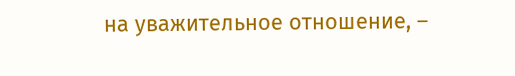на уважительное отношение, –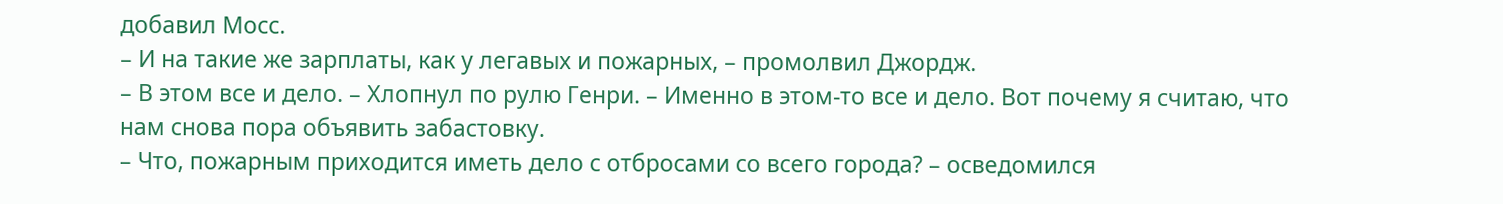добавил Мосс.
– И на такие же зарплаты, как у легавых и пожарных, – промолвил Джордж.
– В этом все и дело. – Хлопнул по рулю Генри. – Именно в этом-то все и дело. Вот почему я считаю, что нам снова пора объявить забастовку.
– Что, пожарным приходится иметь дело с отбросами со всего города? – осведомился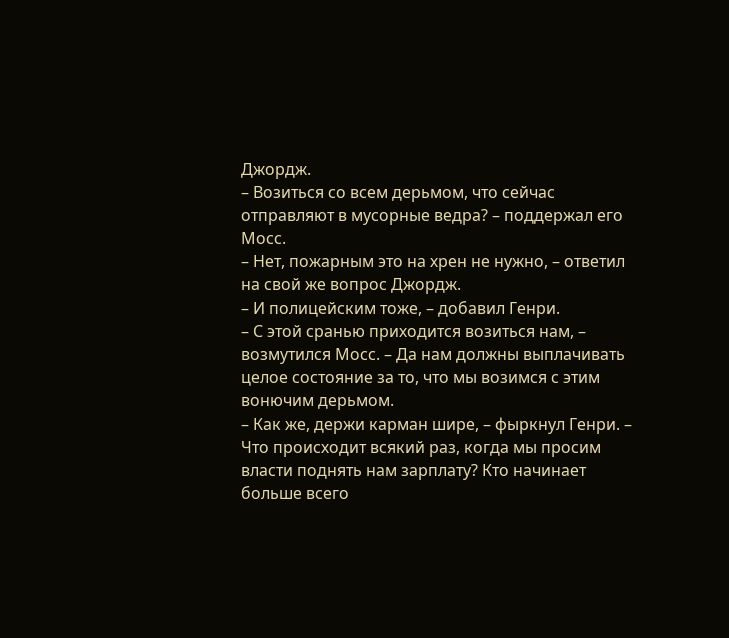Джордж.
– Возиться со всем дерьмом, что сейчас отправляют в мусорные ведра? – поддержал его Мосс.
– Нет, пожарным это на хрен не нужно, – ответил на свой же вопрос Джордж.
– И полицейским тоже, – добавил Генри.
– С этой сранью приходится возиться нам, – возмутился Мосс. – Да нам должны выплачивать целое состояние за то, что мы возимся с этим вонючим дерьмом.
– Как же, держи карман шире, – фыркнул Генри. – Что происходит всякий раз, когда мы просим власти поднять нам зарплату? Кто начинает больше всего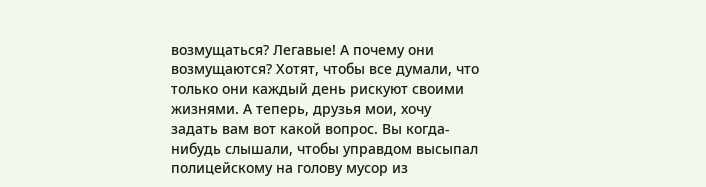возмущаться? Легавые! А почему они возмущаются? Хотят, чтобы все думали, что только они каждый день рискуют своими жизнями. А теперь, друзья мои, хочу задать вам вот какой вопрос. Вы когда-нибудь слышали, чтобы управдом высыпал полицейскому на голову мусор из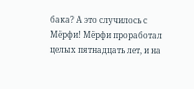бака? А это случилось с Мёрфи! Мёрфи проработал целых пятнадцать лет, и на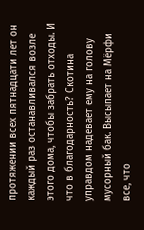протяжении всех пятнадцати лет он каждый раз останавливался возле этого дома, чтобы забрать отходы. И что в благодарность? Скотина управдом надевает ему на голову мусорный бак. Высыпает на Мёрфи все, что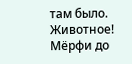там было. Животное! Мёрфи до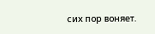сих пор воняет.